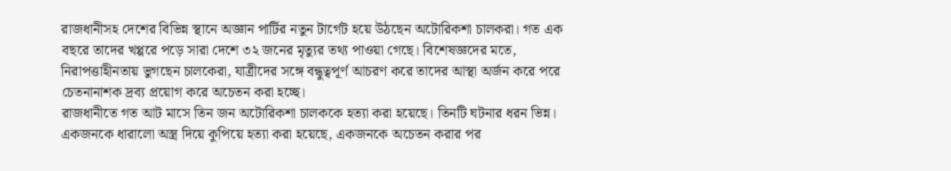রাজধানীসহ দেশের বিভিন্ন স্থানে অজ্ঞান পার্টির নতুন টার্গেট হয়ে উঠছেন অটোরিকশা চালকরা। গত এক বছরে তাদের খপ্পরে পড়ে সারা দেশে ৩২ জনের মৃত্যুর তথ্য পাওয়া গেছে। বিশেষজ্ঞদের মতে, নিরাপত্তাহীনতায় ভুগছেন চালকেরা, যাত্রীদের সঙ্গে বন্ধুত্বপূর্ণ আচরণ করে তাদের আস্থা অর্জন করে পরে চেতনানাশক দ্রব্য প্রয়োগ করে অচেতন করা হচ্ছে।
রাজধানীতে গত আট মাসে তিন জন অটোরিকশা চালককে হত্যা করা হয়েছে। তিনটি ঘটনার ধরন ভিন্ন। একজনকে ধারালো অস্ত্র দিয়ে কুপিয়ে হত্যা করা হয়েছে, একজনকে অচেতন করার পর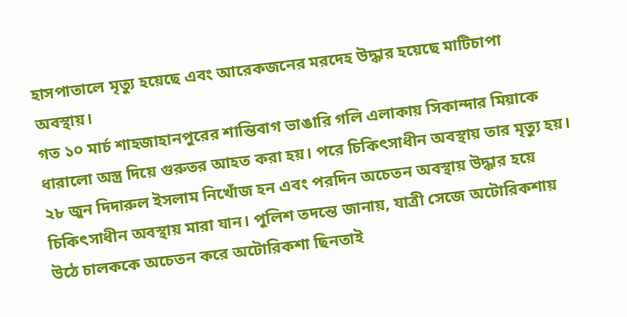হাসপাতালে মৃত্যু হয়েছে এবং আরেকজনের মরদেহ উদ্ধার হয়েছে মাটিচাপা অবস্থায়।
গত ১০ মার্চ শাহজাহানপুরের শান্তিবাগ ভাঙারি গলি এলাকায় সিকান্দার মিয়াকে ধারালো অস্ত্র দিয়ে গুরুতর আহত করা হয়। পরে চিকিৎসাধীন অবস্থায় তার মৃত্যু হয়। ২৮ জুন দিদারুল ইসলাম নিখোঁজ হন এবং পরদিন অচেতন অবস্থায় উদ্ধার হয়ে চিকিৎসাধীন অবস্থায় মারা যান। পুলিশ তদন্তে জানায়, যাত্রী সেজে অটোরিকশায় উঠে চালককে অচেতন করে অটোরিকশা ছিনতাই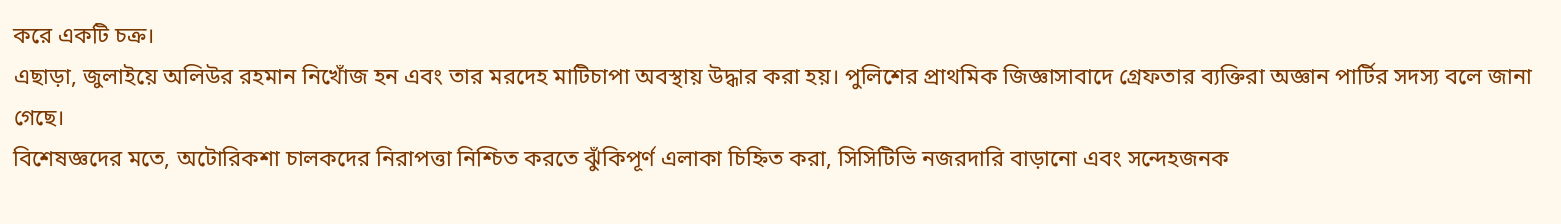করে একটি চক্র।
এছাড়া, জুলাইয়ে অলিউর রহমান নিখোঁজ হন এবং তার মরদেহ মাটিচাপা অবস্থায় উদ্ধার করা হয়। পুলিশের প্রাথমিক জিজ্ঞাসাবাদে গ্রেফতার ব্যক্তিরা অজ্ঞান পার্টির সদস্য বলে জানা গেছে।
বিশেষজ্ঞদের মতে, অটোরিকশা চালকদের নিরাপত্তা নিশ্চিত করতে ঝুঁকিপূর্ণ এলাকা চিহ্নিত করা, সিসিটিভি নজরদারি বাড়ানো এবং সন্দেহজনক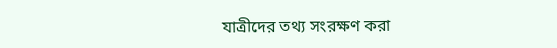যাত্রীদের তথ্য সংরক্ষণ করা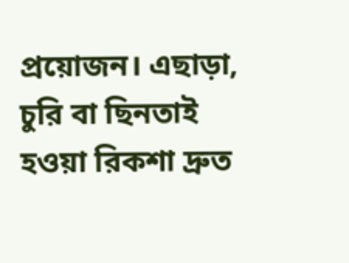প্রয়োজন। এছাড়া, চুরি বা ছিনতাই হওয়া রিকশা দ্রুত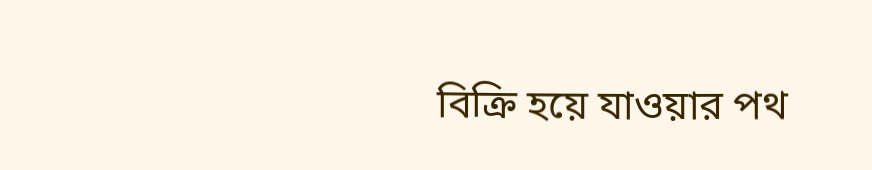বিক্রি হয়ে যাওয়ার পথ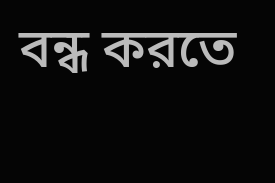বন্ধ করতে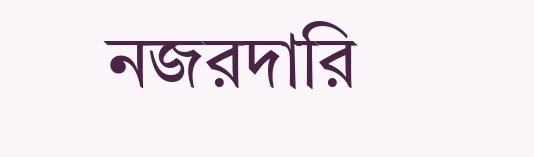নজরদারি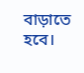বাড়াতে হবে।